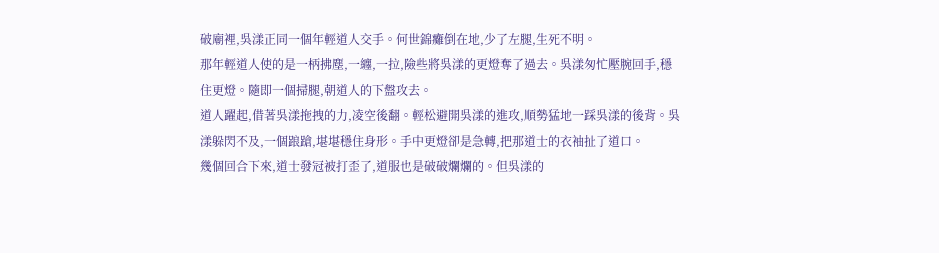破廟裡,吳漾正同一個年輕道人交手。何世錦癱倒在地,少了左腿,生死不明。
那年輕道人使的是一柄拂塵,一纏,一拉,險些將吳漾的更燈奪了過去。吳漾匆忙壓腕回手,穩住更燈。隨即一個掃腿,朝道人的下盤攻去。
道人躍起,借著吳漾拖拽的力,凌空後翻。輕松避開吳漾的進攻,順勢猛地一踩吳漾的後背。吳漾躲閃不及,一個踉蹌,堪堪穩住身形。手中更燈卻是急轉,把那道士的衣袖扯了道口。
幾個回合下來,道士發冠被打歪了,道服也是破破爛爛的。但吳漾的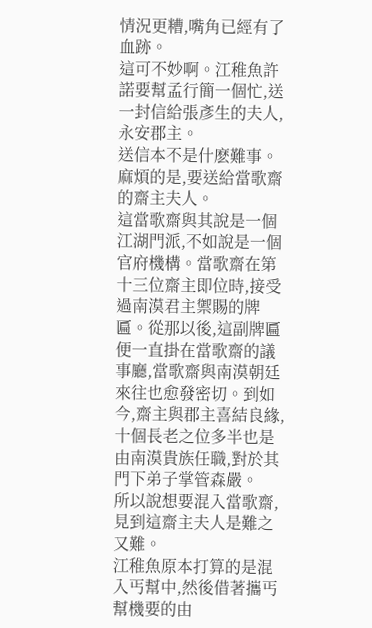情況更糟,嘴角已經有了血跡。
這可不妙啊。江稚魚許諾要幫孟行簡一個忙,送一封信給張彥生的夫人,永安郡主。
送信本不是什麽難事。麻煩的是,要送給當歌齋的齋主夫人。
這當歌齋與其說是一個江湖門派,不如說是一個官府機構。當歌齋在第十三位齋主即位時,接受過南漠君主禦賜的牌匾。從那以後,這副牌匾便一直掛在當歌齋的議事廳,當歌齋與南漠朝廷來往也愈發密切。到如今,齋主與郡主喜結良緣,十個長老之位多半也是由南漠貴族任職,對於其門下弟子掌管森嚴。
所以說想要混入當歌齋,見到這齋主夫人是難之又難。
江稚魚原本打算的是混入丐幫中,然後借著攜丐幫機要的由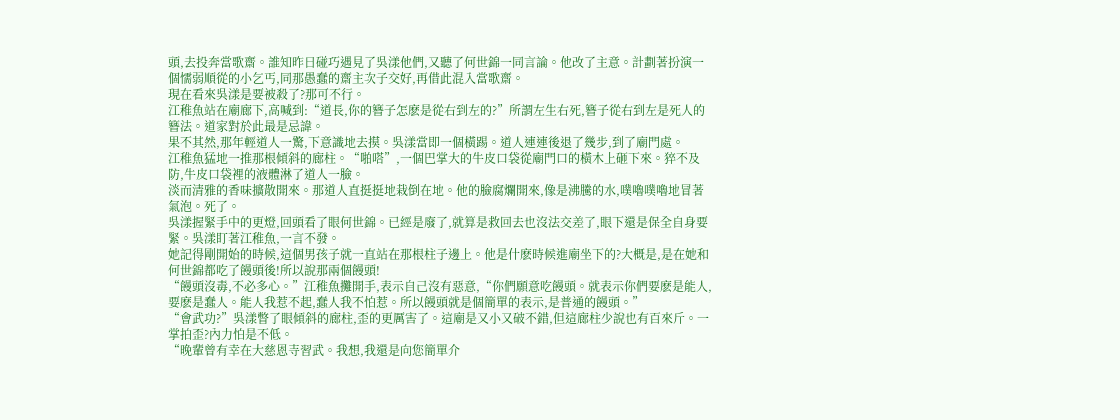頭,去投奔當歌齋。誰知昨日碰巧遇見了吳漾他們,又聽了何世錦一同言論。他改了主意。計劃著扮演一個懦弱順從的小乞丐,同那愚蠢的齋主次子交好,再借此混入當歌齋。
現在看來吳漾是要被殺了?那可不行。
江稚魚站在廟廊下,高喊到:“道長,你的簪子怎麽是從右到左的?”所謂左生右死,簪子從右到左是死人的簪法。道家對於此最是忌諱。
果不其然,那年輕道人一驚,下意識地去摸。吳漾當即一個橫踢。道人連連後退了幾步,到了廟門處。
江稚魚猛地一推那根傾斜的廊柱。“啪嗒”,一個巴掌大的牛皮口袋從廟門口的橫木上砸下來。猝不及防,牛皮口袋裡的液體淋了道人一臉。
淡而清雅的香味擴散開來。那道人直挺挺地栽倒在地。他的臉腐爛開來,像是沸騰的水,噗嚕噗嚕地冒著氣泡。死了。
吳漾握緊手中的更燈,回頭看了眼何世錦。已經是廢了,就算是救回去也沒法交差了,眼下還是保全自身要緊。吳漾盯著江稚魚,一言不發。
她記得剛開始的時候,這個男孩子就一直站在那根柱子邊上。他是什麽時候進廟坐下的?大概是,是在她和何世錦都吃了饅頭後!所以說那兩個饅頭!
“饅頭沒毒,不必多心。”江稚魚攤開手,表示自己沒有惡意,“你們願意吃饅頭。就表示你們要麽是能人,要麽是蠢人。能人我惹不起,蠢人我不怕惹。所以饅頭就是個簡單的表示,是普通的饅頭。”
“會武功?”吳漾瞥了眼傾斜的廊柱,歪的更厲害了。這廟是又小又破不錯,但這廊柱少說也有百來斤。一掌拍歪?內力怕是不低。
“晚輩曾有幸在大慈恩寺習武。我想,我還是向您簡單介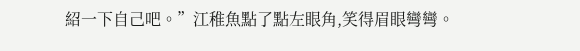紹一下自己吧。”江稚魚點了點左眼角,笑得眉眼彎彎。